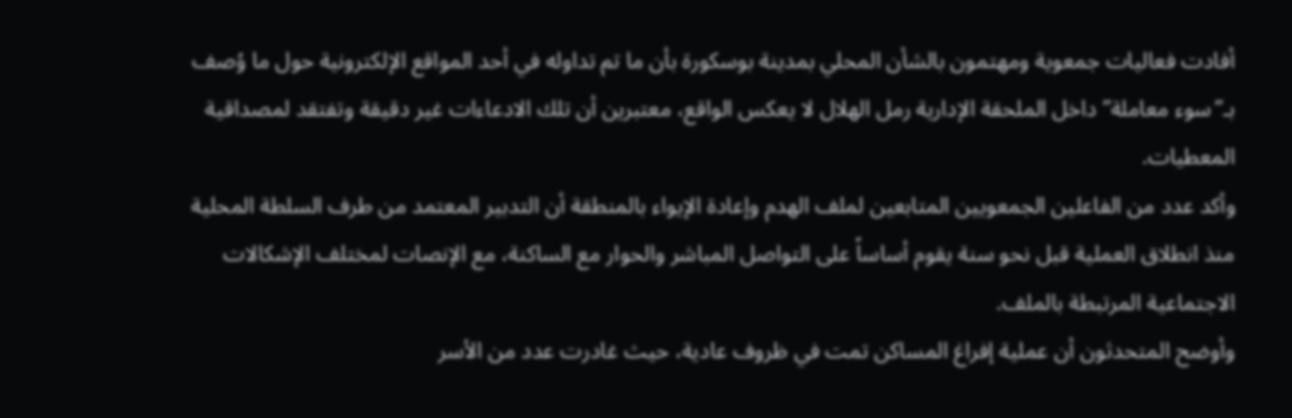أفادت فعاليات جمعوية ومهتمون بالشأن المحلي بمدينة بوسكورة بأن ما تم تداوله في أحد المواقع الإلكترونية حول ما وُصف بـ”سوء معاملة” داخل الملحقة الإدارية رمل الهلال لا يعكس الواقع، معتبرين أن تلك الادعاءات غير دقيقة وتفتقد لمصداقية المعطيات.
وأكد عدد من الفاعلين الجمعويين المتابعين لملف الهدم وإعادة الإيواء بالمنطقة أن التدبير المعتمد من طرف السلطة المحلية منذ انطلاق العملية قبل نحو سنة يقوم أساساً على التواصل المباشر والحوار مع الساكنة، مع الإنصات لمختلف الإشكالات الاجتماعية المرتبطة بالملف.
وأوضح المتحدثون أن عملية إفراغ المساكن تمت في ظروف عادية، حيث غادرت عدد من الأسر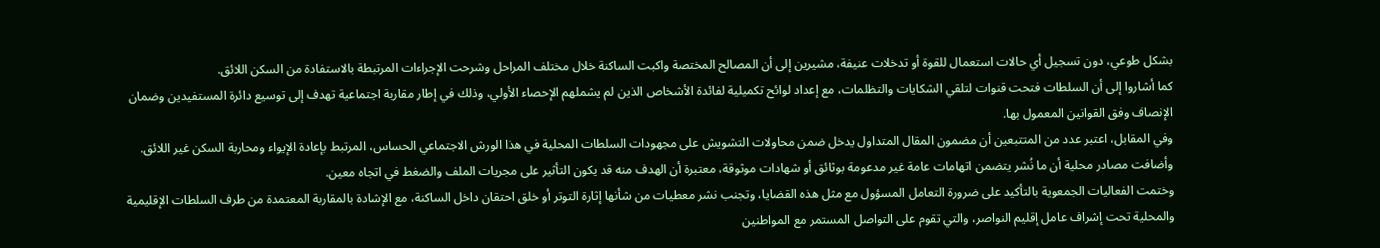بشكل طوعي، دون تسجيل أي حالات استعمال للقوة أو تدخلات عنيفة، مشيرين إلى أن المصالح المختصة واكبت الساكنة خلال مختلف المراحل وشرحت الإجراءات المرتبطة بالاستفادة من السكن اللائق.
كما أشاروا إلى أن السلطات فتحت قنوات لتلقي الشكايات والتظلمات، مع إعداد لوائح تكميلية لفائدة الأشخاص الذين لم يشملهم الإحصاء الأولي، وذلك في إطار مقاربة اجتماعية تهدف إلى توسيع دائرة المستفيدين وضمان الإنصاف وفق القوانين المعمول بها.
وفي المقابل، اعتبر عدد من المتتبعين أن مضمون المقال المتداول يدخل ضمن محاولات التشويش على مجهودات السلطات المحلية في هذا الورش الاجتماعي الحساس، المرتبط بإعادة الإيواء ومحاربة السكن غير اللائق.
وأضافت مصادر محلية أن ما نُشر يتضمن اتهامات عامة غير مدعومة بوثائق أو شهادات موثوقة، معتبرة أن الهدف منه قد يكون التأثير على مجريات الملف والضغط في اتجاه معين.
وختمت الفعاليات الجمعوية بالتأكيد على ضرورة التعامل المسؤول مع مثل هذه القضايا، وتجنب نشر معطيات من شأنها إثارة التوتر أو خلق احتقان داخل الساكنة، مع الإشادة بالمقاربة المعتمدة من طرف السلطات الإقليمية والمحلية تحت إشراف عامل إقليم النواصر، والتي تقوم على التواصل المستمر مع المواطنين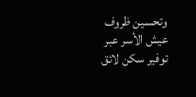وتحسين ظروف عيش الأسر عبر توفير سكن لائق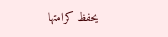يحفظ كرامتها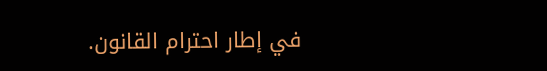في إطار احترام القانون.